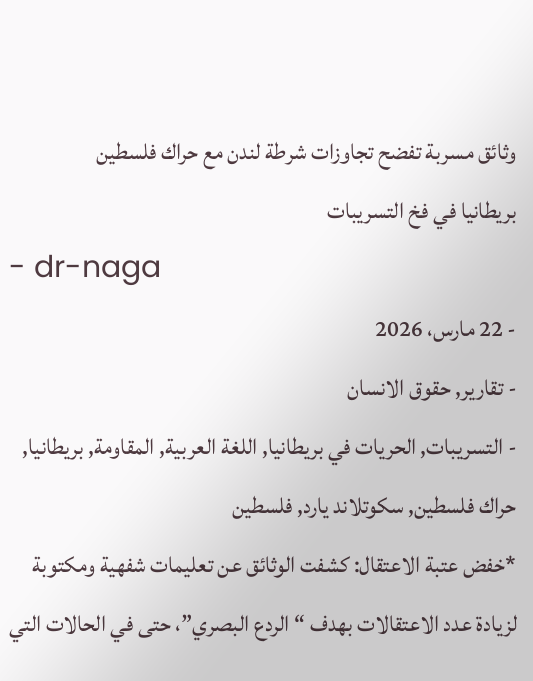وثائق مسربة تفضح تجاوزات شرطة لندن مع حراك فلسطين
بريطانيا في فخ التسريبات
- dr-naga
- 22 مارس، 2026
- تقارير, حقوق الانسان
- التسريبات, الحريات في بريطانيا, اللغة العربية, المقاومة, بريطانيا, حراك فلسطين, سكوتلاند يارد, فلسطين
*خفض عتبة الاعتقال: كشفت الوثائق عن تعليمات شفهية ومكتوبة لزيادة عدد الاعتقالات بهدف “الردع البصري”، حتى في الحالات التي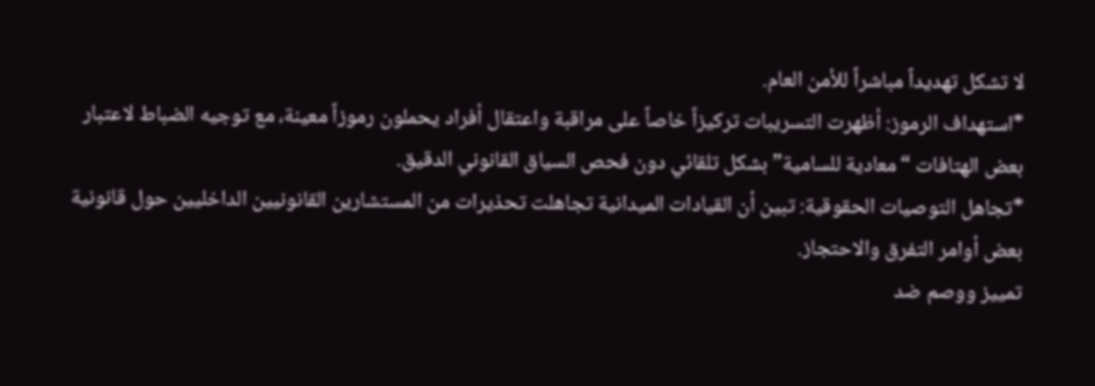لا تشكل تهديداً مباشراً للأمن العام.
*استهداف الرموز: أظهرت التسريبات تركيزاً خاصاً على مراقبة واعتقال أفراد يحملون رموزاً معينة، مع توجيه الضباط لاعتبار بعض الهتافات “معادية للسامية” بشكل تلقائي دون فحص السياق القانوني الدقيق.
*تجاهل التوصيات الحقوقية: تبين أن القيادات الميدانية تجاهلت تحذيرات من المستشارين القانونيين الداخليين حول قانونية بعض أوامر التفرق والاحتجاز.
تمييز ووصم ضد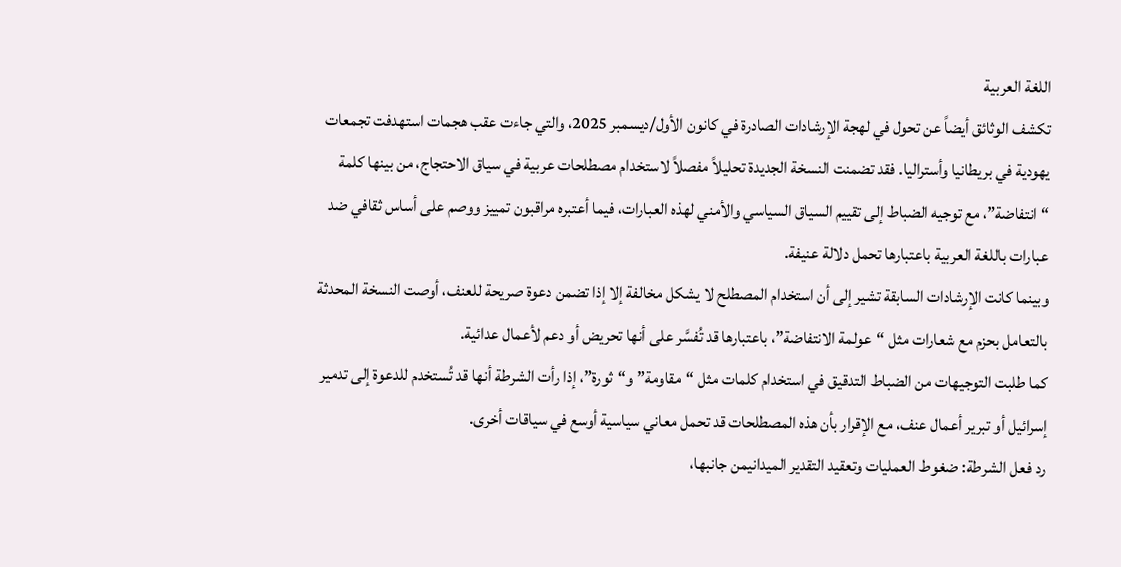اللغة العربية
تكشف الوثائق أيضاً عن تحول في لهجة الإرشادات الصادرة في كانون الأول/ديسمبر 2025، والتي جاءت عقب هجمات استهدفت تجمعات يهودية في بريطانيا وأستراليا. فقد تضمنت النسخة الجديدة تحليلاً مفصلاً لاستخدام مصطلحات عربية في سياق الاحتجاج، من بينها كلمة “انتفاضة”، مع توجيه الضباط إلى تقييم السياق السياسي والأمني لهذه العبارات، فيما أعتبره مراقبون تمييز ووصم على أساس ثقافي ضد عبارات باللغة العربية باعتبارها تحمل دلالة عنيفة.
وبينما كانت الإرشادات السابقة تشير إلى أن استخدام المصطلح لا يشكل مخالفة إلا إذا تضمن دعوة صريحة للعنف، أوصت النسخة المحدثة بالتعامل بحزم مع شعارات مثل “عولمة الانتفاضة”، باعتبارها قد تُفسَّر على أنها تحريض أو دعم لأعمال عدائية.
كما طلبت التوجيهات من الضباط التدقيق في استخدام كلمات مثل “مقاومة” و“ثورة”، إذا رأت الشرطة أنها قد تُستخدم للدعوة إلى تدمير إسرائيل أو تبرير أعمال عنف، مع الإقرار بأن هذه المصطلحات قد تحمل معاني سياسية أوسع في سياقات أخرى.
رد فعل الشرطة: ضغوط العمليات وتعقيد التقدير الميدانيمن جانبها،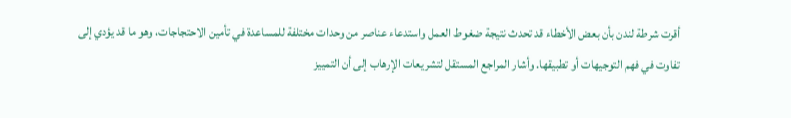أقرت شرطة لندن بأن بعض الأخطاء قد تحدث نتيجة ضغوط العمل واستدعاء عناصر من وحدات مختلفة للمساعدة في تأمين الاحتجاجات، وهو ما قد يؤدي إلى تفاوت في فهم التوجيهات أو تطبيقها. وأشار المراجع المستقل لتشريعات الإرهاب إلى أن التمييز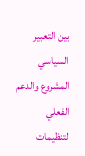بين التعبير السياسي المشروع والدعم الفعلي لتنظيمات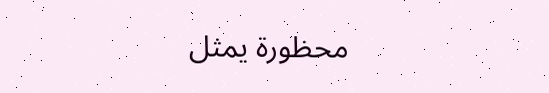محظورة يمثل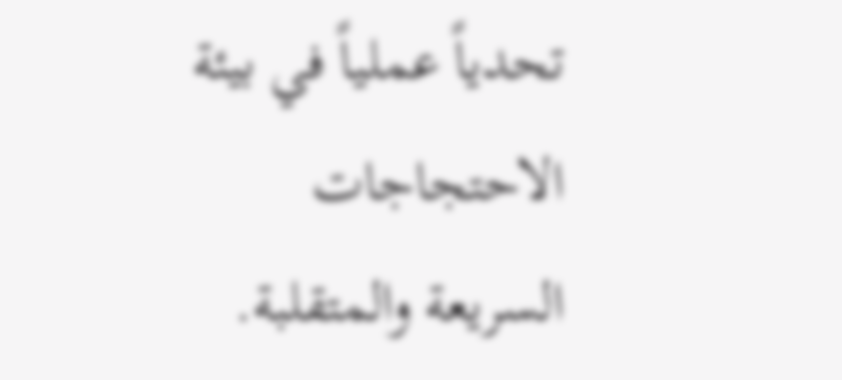تحدياً عملياً في بيئة الاحتجاجات السريعة والمتقلبة.